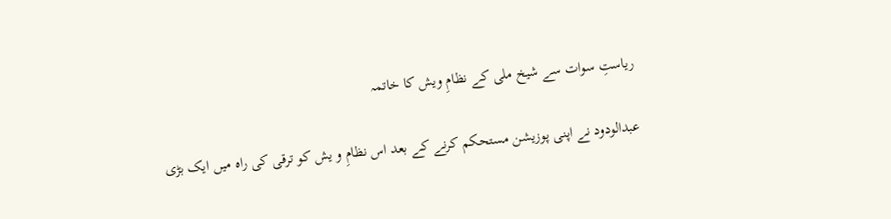ریاستِ سوات سے شیخ ملی کے نظامِ ویش کا خاتمہ

عبدالودود نے اپنی پوزیشن مستحکم کرنے کے بعد اس نظامِ و یش کو ترقی کی راہ میں ایک بڑی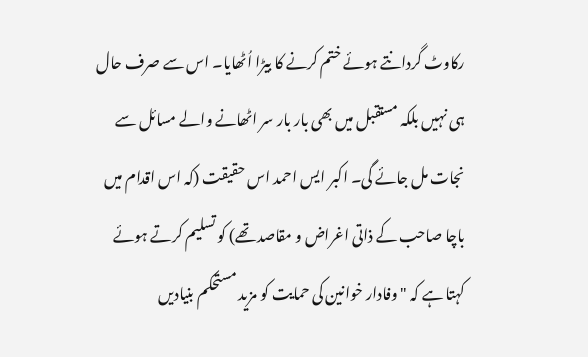رکاوٹ گردانتے ہوئے ختم کرنے کا بیڑا اُٹھایا۔ اس سے صرف حال ہی نہیں بلکہ مستقبل میں بھی بار بار سر اٹھانے والے مسائل سے نجات مل جائے گی۔ اکبر ایس احمد اس حقیقت (کہ اس اقدام میں باچا صاحب کے ذاتی اغراض و مقاصد تھے) کو تسلیم کرتے ہوئے کہتا ہے کہ "وفادار خوانین کی حمایت کو مزید مستحکم بنیادیں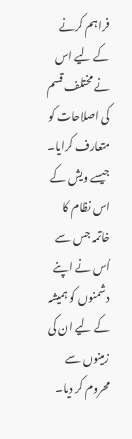فراہم کرنے کے لیے اس نے مختلف قسم کی اصلاحات کو متعارف کرایا۔ جیسے ویش کے اس نظام کا خاتمہ جس سے اُس نے اپنے دشمنوں کو ہمیشہ کے لیے ان کی زمینوں سے محروم کر دیا۔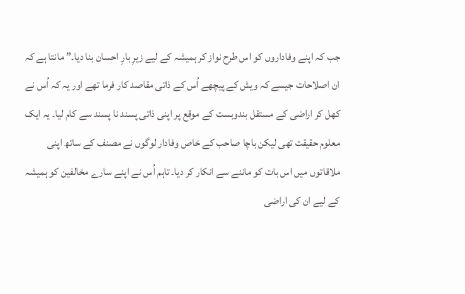جب کہ اپنے وفاداروں کو اس طرح نواز کر ہمیشہ کے لیے زیرِ بارِ احسان بنا دیا۔” مانتا ہے کہ ان اصلاحات جیسے کہ ویش کے پیچھے اُس کے ذاتی مقاصد کار فرما تھے اور یہ کہ اُس نے کھل کر اراضی کے مستقل بندوبست کے موقع پر اپنی ذاتی پسند نا پسند سے کام لیا۔ یہ ایک معلوم حقیقت تھی لیکن باچا صاحب کے خاص وفادار لوگوں نے مصنف کے ساتھ اپنی ملاقاتوں میں اس بات کو ماننے سے انکار کر دیا۔ تاہم اُس نے اپنے سارے مخالفین کو ہمیشہ کے لیے ان کی اراضی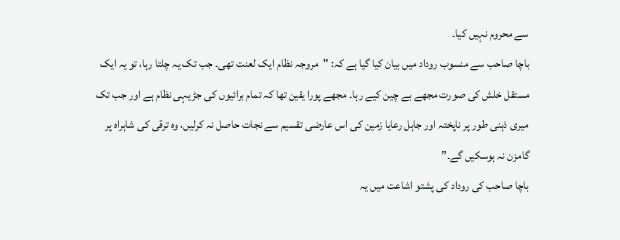سے محروم نہیں کیا۔
باچا صاحب سے منسوب روداد میں بیان کیا گیا ہے کہ: "مروجہ نظام ایک لعنت تھی۔ جب تک یہ چلتا رہا، تو یہ ایک مستقل خلش کی صورت مجھے بے چین کیے رہا۔ مجھے پورا یقین تھا کہ تمام برائیوں کی جڑ یہی نظام ہے اور جب تک میری ذہنی طور پر ناپختہ اور جاہل رعایا زمین کی اس عارضی تقسیم سے نجات حاصل نہ کرلیں، وہ ترقی کی شاہراہ پر گامزن نہ ہوسکیں گے۔”
باچا صاحب کی روداد کی پشتو اشاعت میں یہ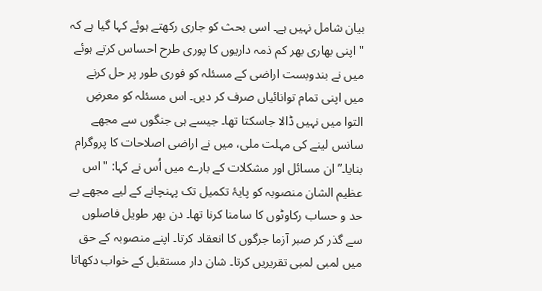بیان شامل نہیں ہے۔ اسی بحث کو جاری رکھتے ہوئے کہا گیا ہے کہ "اپنی بھاری بھر کم ذمہ داریوں کا پوری طرح احساس کرتے ہوئے میں نے بندوبست اراضی کے مسئلہ کو فوری طور پر حل کرنے میں اپنی تمام توانائیاں صرف کر دیں۔ اس مسئلہ کو معرضِ التوا میں نہیں ڈالا جاسکتا تھا۔ جیسے ہی جنگوں سے مجھے سانس لینے کی مہلت ملی، میں نے اراضی اصلاحات کا پروگرام بنایا۔” ان مسائل اور مشکلات کے بارے میں اُس نے کہا: "اس عظیم الشان منصوبہ کو پایۂ تکمیل تک پہنچانے کے لیے مجھے بے حد و حساب رکاوٹوں کا سامنا کرنا تھا۔ دن بھر طویل فاصلوں سے گذر کر صبر آزما جرگوں کا انعقاد کرتا۔ اپنے منصوبہ کے حق میں لمبی لمبی تقریریں کرتا۔ شان دار مستقبل کے خواب دکھاتا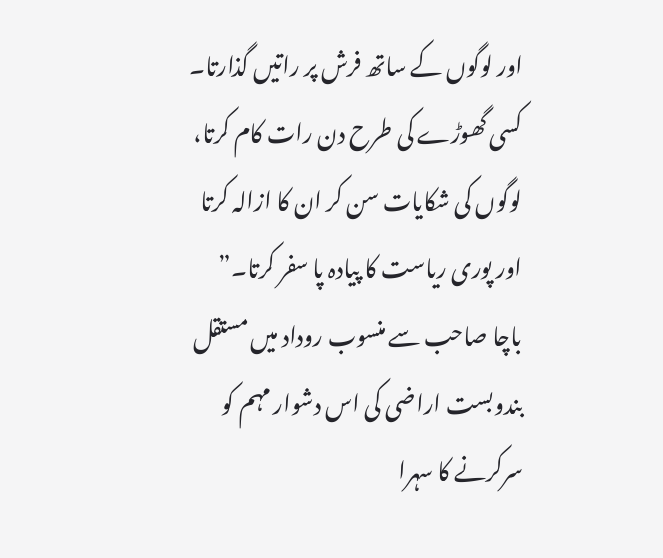اور لوگوں کے ساتھ فرش پر راتیں گذارتا۔ کسی گھوڑے کی طرح دن رات کام کرتا، لوگوں کی شکایات سن کر ان کا ازالہ کرتا اور پوری ریاست کا پیادہ پا سفر کرتا۔”
باچا صاحب سے منسوب روداد میں مستقل بندوبست اراضی کی اس دشوار مہم کو سرکرنے کا سہرا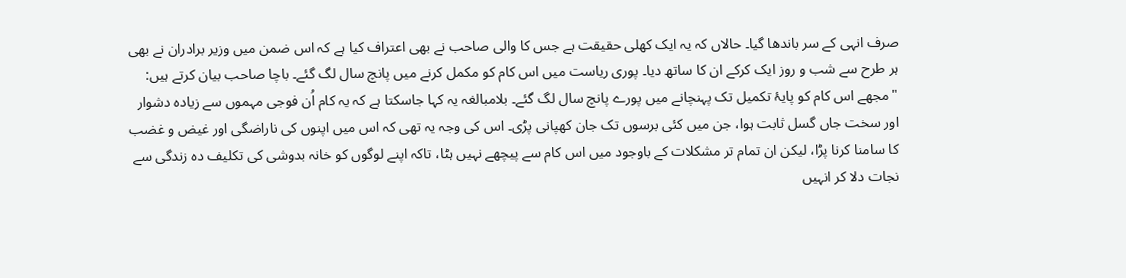صرف انہی کے سر باندھا گیا۔ حالاں کہ یہ ایک کھلی حقیقت ہے جس کا والی صاحب نے بھی اعتراف کیا ہے کہ اس ضمن میں وزیر برادران نے بھی ہر طرح سے شب و روز ایک کرکے ان کا ساتھ دیا۔ پوری ریاست میں اس کام کو مکمل کرنے میں پانچ سال لگ گئے۔ باچا صاحب بیان کرتے ہیں: "مجھے اس کام کو پایۂ تکمیل تک پہنچانے میں پورے پانچ سال لگ گئے۔ بلامبالغہ یہ کہا جاسکتا ہے کہ یہ کام اُن فوجی مہموں سے زیادہ دشوار اور سخت جاں گسل ثابت ہوا، جن میں کئی برسوں تک جان کھپانی پڑی۔ اس کی وجہ یہ تھی کہ اس میں اپنوں کی ناراضگی اور غیض و غضب کا سامنا کرنا پڑا، لیکن ان تمام تر مشکلات کے باوجود میں اس کام سے پیچھے نہیں ہٹا، تاکہ اپنے لوگوں کو خانہ بدوشی کی تکلیف دہ زندگی سے نجات دلا کر انہیں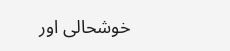خوشحالی اور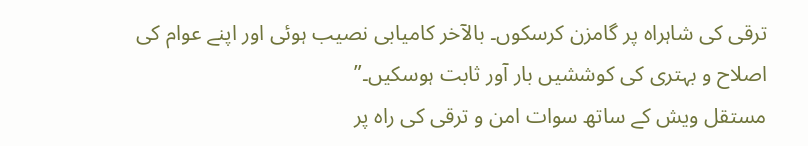ترقی کی شاہراہ پر گامزن کرسکوں۔ بالآخر کامیابی نصیب ہوئی اور اپنے عوام کی اصلاح و بہتری کی کوششیں بار آور ثابت ہوسکیں۔”
مستقل ویش کے ساتھ سوات امن و ترقی کی راہ پر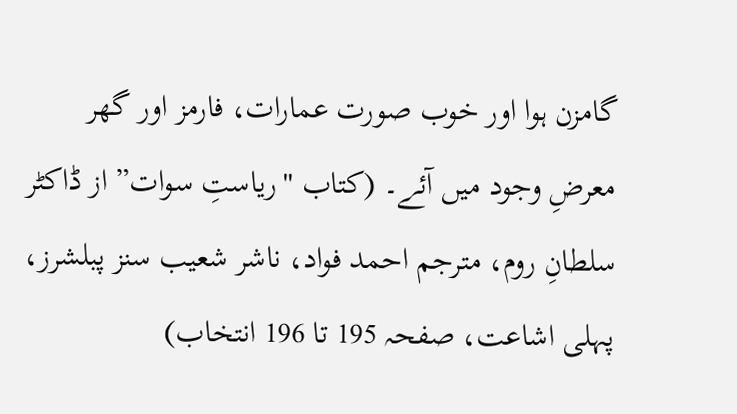گامزن ہوا اور خوب صورت عمارات، فارمز اور گھر معرضِ وجود میں آئے۔ (کتاب "ریاستِ سوات” از ڈاکٹر سلطانِ روم، مترجم احمد فواد، ناشر شعیب سنز پبلشرز، پہلی اشاعت، صفحہ 195 تا 196 انتخاب)